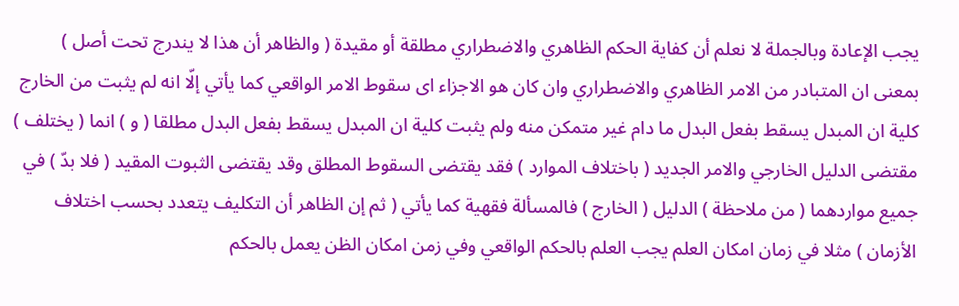يجب الإعادة وبالجملة لا نعلم أن كفاية الحكم الظاهري والاضطراري مطلقة أو مقيدة ( والظاهر أن هذا لا يندرج تحت أصل ) بمعنى ان المتبادر من الامر الظاهري والاضطراري وان كان هو الاجزاء اى سقوط الامر الواقعي كما يأتي إلّا انه لم يثبت من الخارج كلية ان المبدل يسقط بفعل البدل ما دام غير متمكن منه ولم يثبت كلية ان المبدل يسقط بفعل البدل مطلقا ( و ) انما ( يختلف ) مقتضى الدليل الخارجي والامر الجديد ( باختلاف الموارد ) فقد يقتضى السقوط المطلق وقد يقتضى الثبوت المقيد ( فلا بدّ ) في جميع مواردهما ( من ملاحظة ) الدليل ( الخارج ) فالمسألة فقهية كما يأتي ( ثم إن الظاهر أن التكليف يتعدد بحسب اختلاف الأزمان ) مثلا في زمان امكان العلم يجب العلم بالحكم الواقعي وفي زمن امكان الظن يعمل بالحكم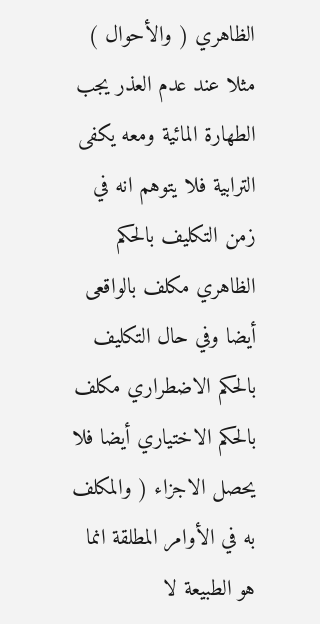الظاهري ( والأحوال ) مثلا عند عدم العذر يجب الطهارة المائية ومعه يكفى الترابية فلا يتوهم انه في زمن التكليف بالحكم الظاهري مكلف بالواقعى أيضا وفي حال التكليف بالحكم الاضطراري مكلف بالحكم الاختياري أيضا فلا يحصل الاجزاء ( والمكلف به في الأوامر المطلقة انما هو الطبيعة لا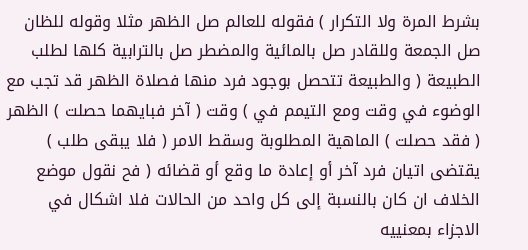بشرط المرة ولا التكرار ) فقوله للعالم صل الظهر مثلا وقوله للظان صل الجمعة وللقادر صل بالمائية والمضطر صل بالترابية كلها لطلب الطبيعة ( والطبيعة تتحصل بوجود فرد منها فصلاة الظهر قد تجب مع الوضوء في وقت ومع التيمم في ) وقت ( آخر فبايهما حصلت ) الظهر ( فقد حصلت ) الماهية المطلوبة وسقط الامر ( فلا يبقى طلب ) يقتضى اتيان فرد آخر أو إعادة ما وقع أو قضائه ( فح نقول موضع الخلاف ان كان بالنسبة إلى كل واحد من الحالات فلا اشكال في الاجزاء بمعنييه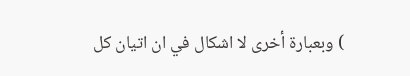) وبعبارة أخرى لا اشكال في ان اتيان كل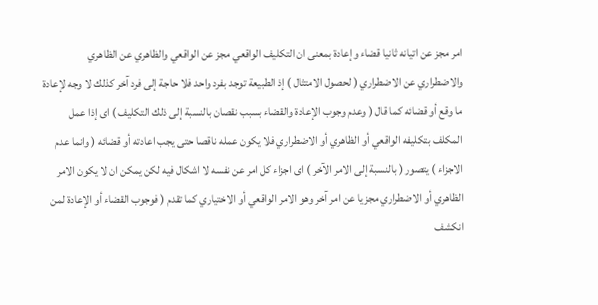امر مجز عن اتيانه ثانيا قضاء وإعادة بمعنى ان التكليف الواقعي مجز عن الواقعي والظاهري عن الظاهري والاضطراري عن الاضطراري ( لحصول الامتثال ) إذ الطبيعة توجد بفرد واحد فلا حاجة إلى فرد آخر كذلك لا وجه لإعادة ما وقع أو قضائه كما قال ( وعدم وجوب الإعادة والقضاء بسبب نقصان بالنسبة إلى ذلك التكليف ) اى إذا عمل المكلف بتكليفه الواقعي أو الظاهري أو الاضطراري فلا يكون عمله ناقصا حتى يجب اعادته أو قضائه ( وانما عدم الاجزاء ) يتصور ( بالنسبة إلى الامر الآخر ) اى اجزاء كل امر عن نفسه لا اشكال فيه لكن يمكن ان لا يكون الامر الظاهري أو الاضطراري مجزيا عن امر آخر وهو الامر الواقعي أو الاختياري كما تقدم ( فوجوب القضاء أو الإعادة لمن انكشف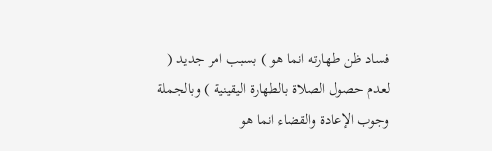فساد ظن طهارته انما هو ) بسبب امر جديد ( لعدم حصول الصلاة بالطهارة اليقينية ) وبالجملة وجوب الإعادة والقضاء انما هو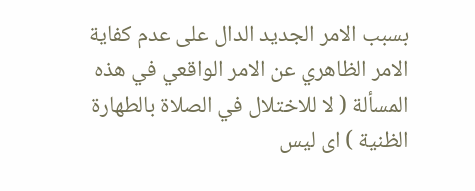بسبب الامر الجديد الدال على عدم كفاية الامر الظاهري عن الامر الواقعي في هذه المسألة ( لا للاختلال في الصلاة بالطهارة الظنية ) اى ليس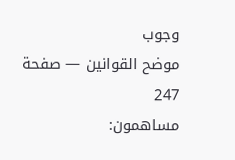وجوب
موضح القوانين — صفحة 247
مساهمون: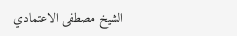الشيخ مصطفى الاعتمادي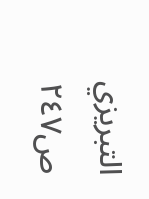التبريزي
ص٢٤٧